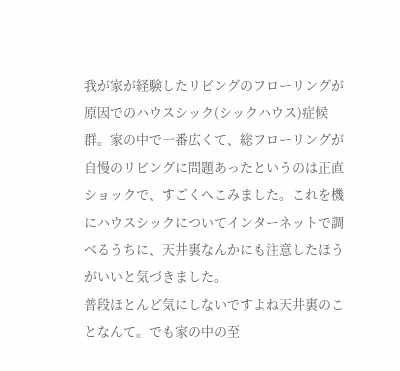我が家が経験したリビングのフローリングが原因でのハウスシック(シックハウス)症候群。家の中で一番広くて、総フローリングが自慢のリビングに問題あったというのは正直ショックで、すごくへこみました。これを機にハウスシックについてインターネットで調べるうちに、天井裏なんかにも注意したほうがいいと気づきました。
普段ほとんど気にしないですよね天井裏のことなんて。でも家の中の至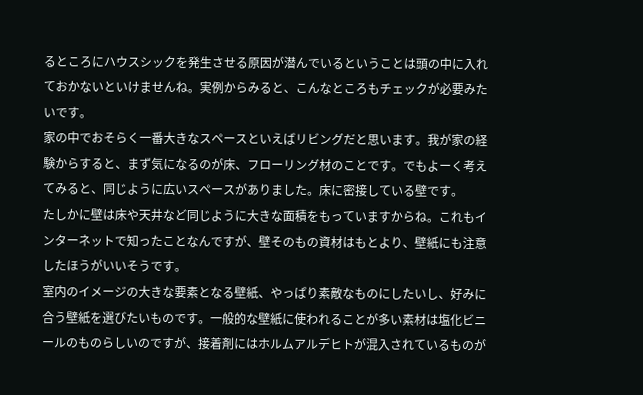るところにハウスシックを発生させる原因が潜んでいるということは頭の中に入れておかないといけませんね。実例からみると、こんなところもチェックが必要みたいです。
家の中でおそらく一番大きなスペースといえばリビングだと思います。我が家の経験からすると、まず気になるのが床、フローリング材のことです。でもよーく考えてみると、同じように広いスペースがありました。床に密接している壁です。
たしかに壁は床や天井など同じように大きな面積をもっていますからね。これもインターネットで知ったことなんですが、壁そのもの資材はもとより、壁紙にも注意したほうがいいそうです。
室内のイメージの大きな要素となる壁紙、やっぱり素敵なものにしたいし、好みに合う壁紙を選びたいものです。一般的な壁紙に使われることが多い素材は塩化ビニールのものらしいのですが、接着剤にはホルムアルデヒトが混入されているものが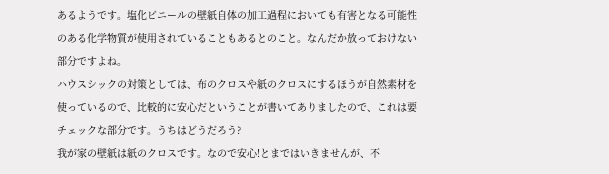あるようです。塩化ビニールの壁紙自体の加工過程においても有害となる可能性のある化学物質が使用されていることもあるとのこと。なんだか放っておけない部分ですよね。
ハウスシックの対策としては、布のクロスや紙のクロスにするほうが自然素材を使っているので、比較的に安心だということが書いてありましたので、これは要チェックな部分です。うちはどうだろう?
我が家の壁紙は紙のクロスです。なので安心!とまではいきませんが、不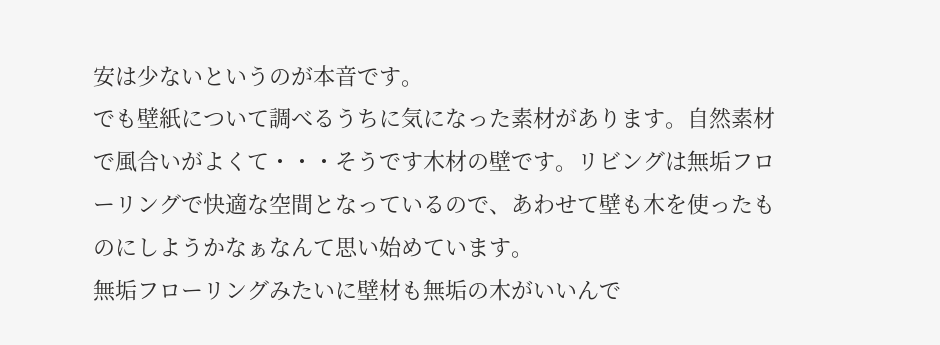安は少ないというのが本音です。
でも壁紙について調べるうちに気になった素材があります。自然素材で風合いがよくて・・・そうです木材の壁です。リビングは無垢フローリングで快適な空間となっているので、あわせて壁も木を使ったものにしようかなぁなんて思い始めています。
無垢フローリングみたいに壁材も無垢の木がいいんで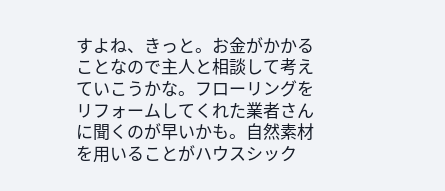すよね、きっと。お金がかかることなので主人と相談して考えていこうかな。フローリングをリフォームしてくれた業者さんに聞くのが早いかも。自然素材を用いることがハウスシック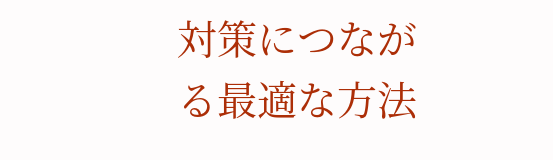対策につながる最適な方法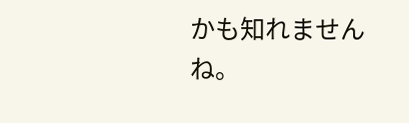かも知れませんね。